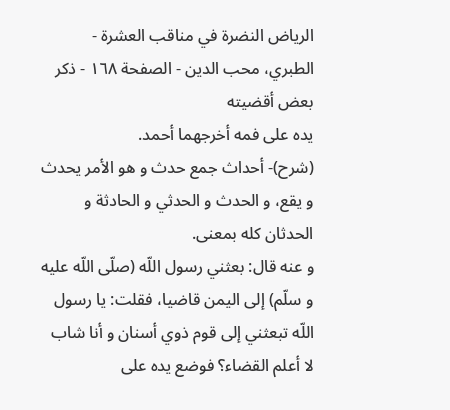الرياض النضرة في مناقب العشرة - الطبري، محب الدين - الصفحة ١٦٨ - ذكر بعض أقضيته
يده على فمه أخرجهما أحمد.
(شرح)- أحداث جمع حدث و هو الأمر يحدث و يقع، و الحدث و الحدثي و الحادثة و الحدثان كله بمعنى.
و عنه قال: بعثني رسول اللّه (صلّى اللّه عليه و سلّم) إلى اليمن قاضيا، فقلت: يا رسول اللّه تبعثني إلى قوم ذوي أسنان و أنا شاب لا أعلم القضاء؟ فوضع يده على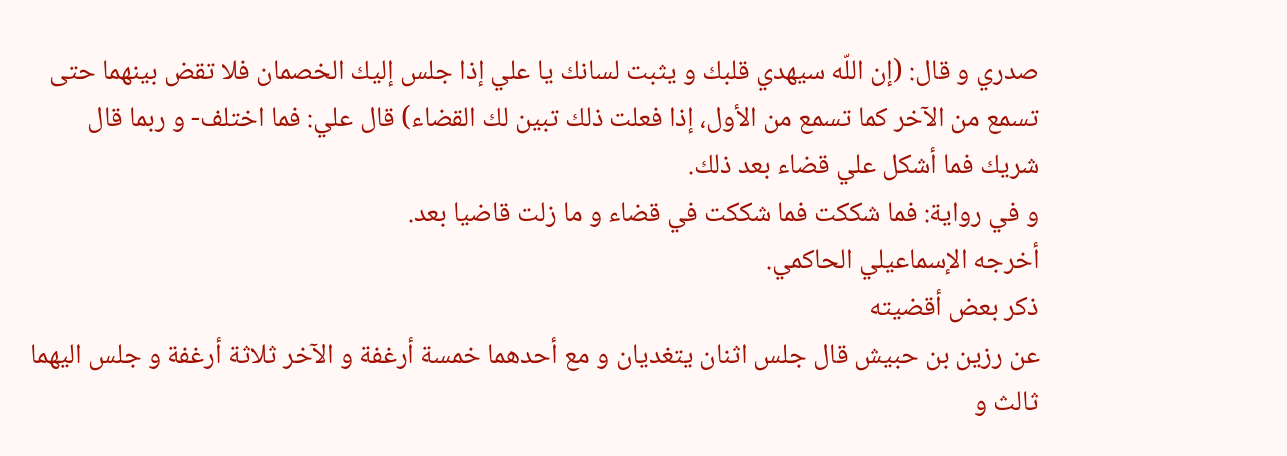صدري و قال: (إن اللّه سيهدي قلبك و يثبت لسانك يا علي إذا جلس إليك الخصمان فلا تقض بينهما حتى تسمع من الآخر كما تسمع من الأول، إذا فعلت ذلك تبين لك القضاء) قال علي: فما اختلف- و ربما قال شريك فما أشكل علي قضاء بعد ذلك.
و في رواية: فما شككت فما شككت في قضاء و ما زلت قاضيا بعد.
أخرجه الإسماعيلي الحاكمي.
ذكر بعض أقضيته
عن رزين بن حبيش قال جلس اثنان يتغديان و مع أحدهما خمسة أرغفة و الآخر ثلاثة أرغفة و جلس اليهما ثالث و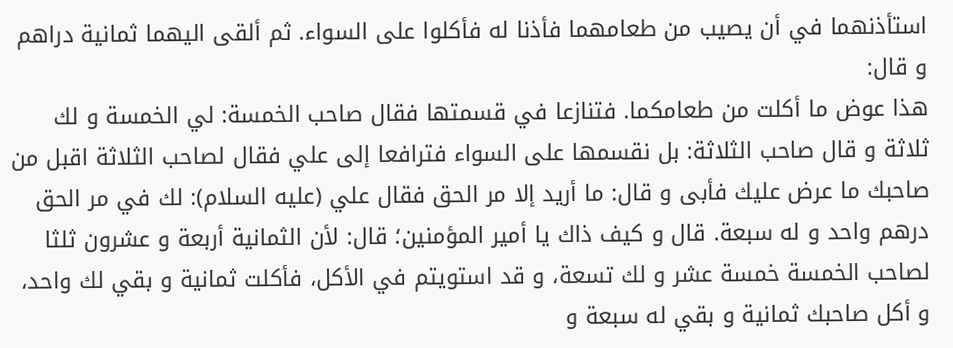استأذنهما في أن يصيب من طعامهما فأذنا له فأكلوا على السواء. ثم ألقى اليهما ثمانية دراهم و قال:
هذا عوض ما أكلت من طعامكما. فتنازعا في قسمتها فقال صاحب الخمسة: لي الخمسة و لك ثلاثة و قال صاحب الثلاثة: بل نقسمها على السواء فترافعا إلى علي فقال لصاحب الثلاثة اقبل من صاحبك ما عرض عليك فأبى و قال: ما أريد إلا مر الحق فقال علي (عليه السلام): لك في مر الحق درهم واحد و له سبعة. قال و كيف ذاك يا أمير المؤمنين؛ قال: لأن الثمانية أربعة و عشرون ثلثا لصاحب الخمسة خمسة عشر و لك تسعة، و قد استويتم في الأكل، فأكلت ثمانية و بقي لك واحد، و أكل صاحبك ثمانية و بقي له سبعة و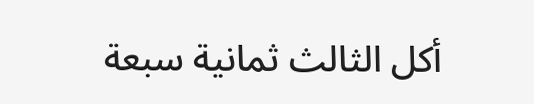أكل الثالث ثمانية سبعة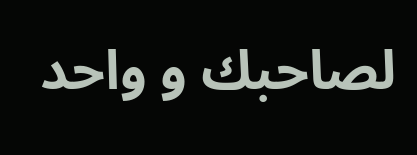لصاحبك و واحد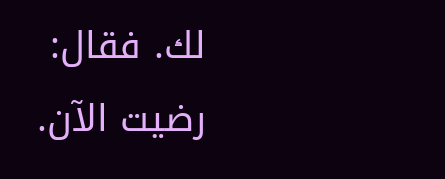لك. فقال:
رضيت الآن.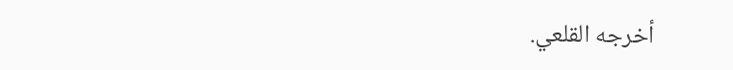أخرجه القلعي.